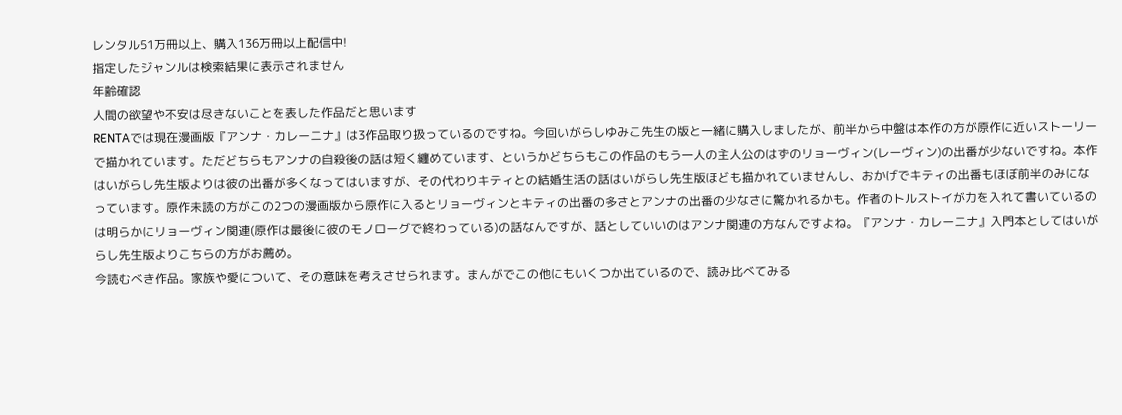レンタル51万冊以上、購入136万冊以上配信中!
指定したジャンルは検索結果に表示されません
年齢確認
人間の欲望や不安は尽きないことを表した作品だと思います
RENTAでは現在漫画版『アンナ・カレーニナ』は3作品取り扱っているのですね。今回いがらしゆみこ先生の版と一緒に購入しましたが、前半から中盤は本作の方が原作に近いストーリーで描かれています。ただどちらもアンナの自殺後の話は短く纏めています、というかどちらもこの作品のもう一人の主人公のはずのリョーヴィン(レーヴィン)の出番が少ないですね。本作はいがらし先生版よりは彼の出番が多くなってはいますが、その代わりキティとの結婚生活の話はいがらし先生版ほども描かれていませんし、おかげでキティの出番もほぼ前半のみになっています。原作未読の方がこの2つの漫画版から原作に入るとリョーヴィンとキティの出番の多さとアンナの出番の少なさに驚かれるかも。作者のトルストイが力を入れて書いているのは明らかにリョーヴィン関連(原作は最後に彼のモノローグで終わっている)の話なんですが、話としていいのはアンナ関連の方なんですよね。『アンナ・カレーニナ』入門本としてはいがらし先生版よりこちらの方がお薦め。
今読むべき作品。家族や愛について、その意味を考えさせられます。まんがでこの他にもいくつか出ているので、読み比べてみる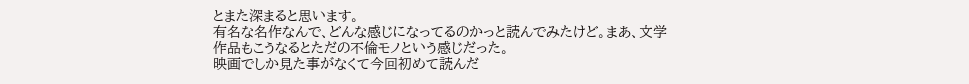とまた深まると思います。
有名な名作なんで、どんな感じになってるのかっと読んでみたけど。まあ、文学作品もこうなるとただの不倫モノという感じだった。
映画でしか見た事がなくて今回初めて読んだ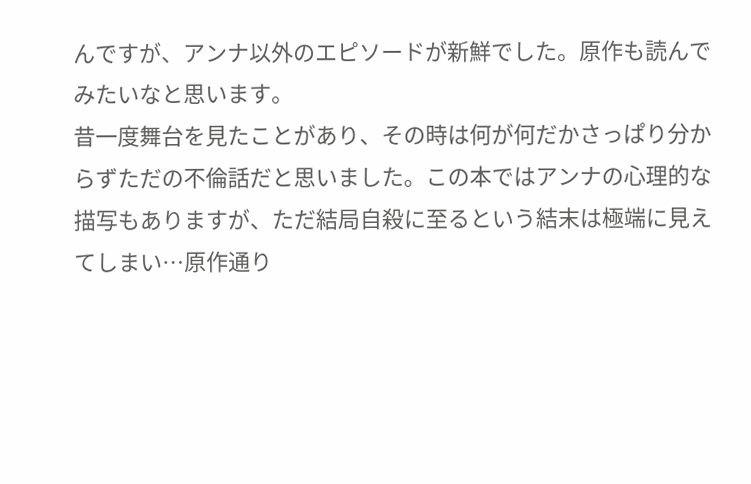んですが、アンナ以外のエピソードが新鮮でした。原作も読んでみたいなと思います。
昔一度舞台を見たことがあり、その時は何が何だかさっぱり分からずただの不倫話だと思いました。この本ではアンナの心理的な描写もありますが、ただ結局自殺に至るという結末は極端に見えてしまい…原作通り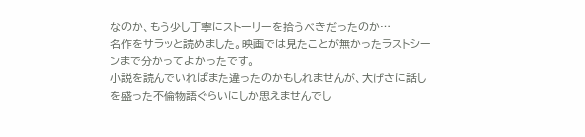なのか、もう少し丁寧にストーリーを拾うべきだったのか…
名作をサラッと読めました。映画では見たことが無かったラストシーンまで分かってよかったです。
小説を読んでいればまた違ったのかもしれませんが、大げさに話しを盛った不倫物語ぐらいにしか思えませんでし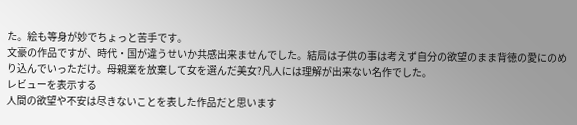た。絵も等身が妙でちょっと苦手です。
文豪の作品ですが、時代・国が違うせいか共感出来ませんでした。結局は子供の事は考えず自分の欲望のまま背徳の愛にのめり込んでいっただけ。母親業を放棄して女を選んだ美女?凡人には理解が出来ない名作でした。
レビューを表示する
人間の欲望や不安は尽きないことを表した作品だと思います